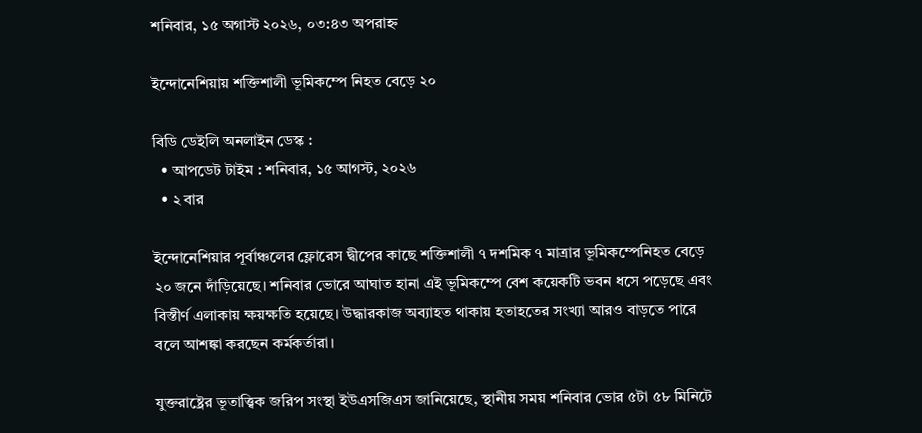শনিবার, ১৫ অগাস্ট ২০২৬, ০৩:৪৩ অপরাহ্ন

ইন্দোনেশিয়ায় শক্তিশালী ভূমিকম্পে নিহত বেড়ে ২০

বিডি ডেইলি অনলাইন ডেস্ক :
  • আপডেট টাইম : শনিবার, ১৫ আগস্ট, ২০২৬
  • ২ বার

ইন্দোনেশিয়ার পূর্বাঞ্চলের ফ্লোরেস দ্বীপের কাছে শক্তিশালী ৭ দশমিক ৭ মাত্রার ভূমিকম্পেনিহত বেড়ে ২০ জনে দাঁড়িয়েছে। শনিবার ভোরে আঘাত হানা এই ভূমিকম্পে বেশ কয়েকটি ভবন ধসে পড়েছে এবং বিস্তীর্ণ এলাকায় ক্ষয়ক্ষতি হয়েছে। উদ্ধারকাজ অব্যাহত থাকায় হতাহতের সংখ্যা আরও বাড়তে পারে বলে আশঙ্কা করছেন কর্মকর্তারা।

যুক্তরাষ্ট্রের ভূতাত্ত্বিক জরিপ সংস্থা ইউএসজিএস জানিয়েছে, স্থানীয় সময় শনিবার ভোর ৫টা ৫৮ মিনিটে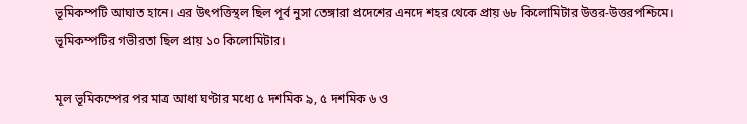ভূমিকম্পটি আঘাত হানে। এর উৎপত্তিস্থল ছিল পূর্ব নুসা তেঙ্গারা প্রদেশের এনদে শহর থেকে প্রায় ৬৮ কিলোমিটার উত্তর-উত্তরপশ্চিমে। ভূমিকম্পটির গভীরতা ছিল প্রায় ১০ কিলোমিটার।

মূল ভূমিকম্পের পর মাত্র আধা ঘণ্টার মধ্যে ৫ দশমিক ৯, ৫ দশমিক ৬ ও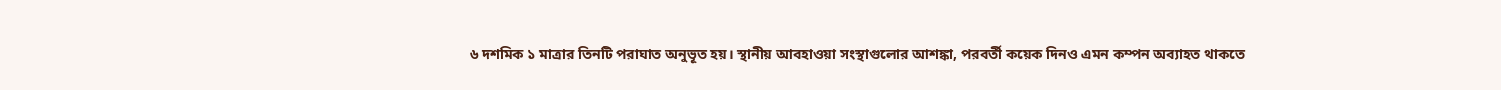৬ দশমিক ১ মাত্রার তিনটি পরাঘাত অনুভূত হয়। স্থানীয় আবহাওয়া সংস্থাগুলোর আশঙ্কা, পরবর্তী কয়েক দিনও এমন কম্পন অব্যাহত থাকতে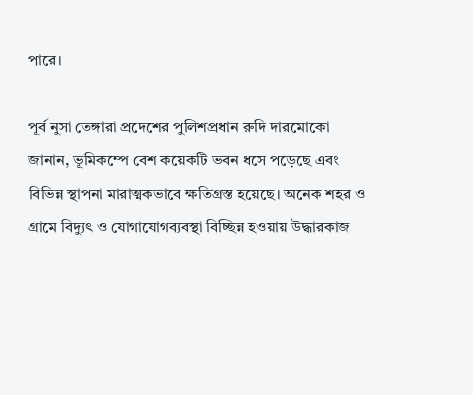পারে।

পূর্ব নুসা তেঙ্গারা প্রদেশের পুলিশপ্রধান রুদি দারমোকো জানান, ভূমিকম্পে বেশ কয়েকটি ভবন ধসে পড়েছে এবং বিভিন্ন স্থাপনা মারাত্মকভাবে ক্ষতিগ্রস্ত হয়েছে। অনেক শহর ও গ্রামে বিদ্যুৎ ও যোগাযোগব্যবস্থা বিচ্ছিন্ন হওয়ায় উদ্ধারকাজ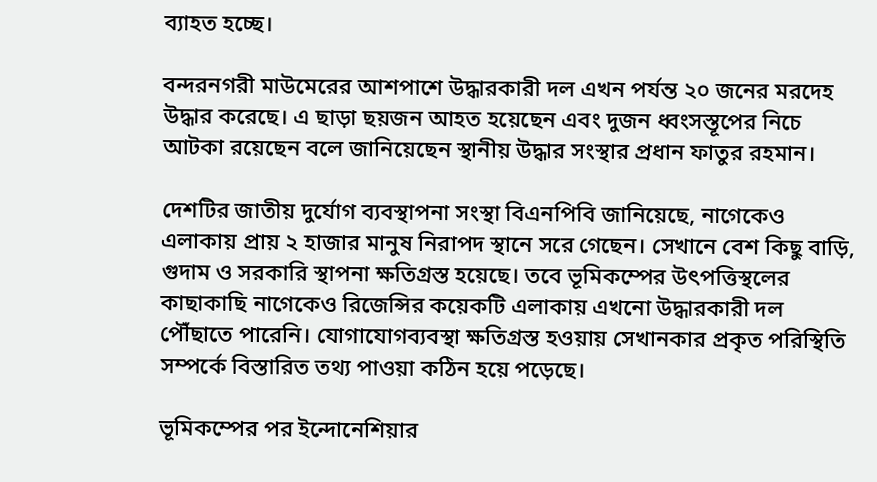ব্যাহত হচ্ছে।

বন্দরনগরী মাউমেরের আশপাশে উদ্ধারকারী দল এখন পর্যন্ত ২০ জনের মরদেহ উদ্ধার করেছে। এ ছাড়া ছয়জন আহত হয়েছেন এবং দুজন ধ্বংসস্তূপের নিচে আটকা রয়েছেন বলে জানিয়েছেন স্থানীয় উদ্ধার সংস্থার প্রধান ফাতুর রহমান।

দেশটির জাতীয় দুর্যোগ ব্যবস্থাপনা সংস্থা বিএনপিবি জানিয়েছে, নাগেকেও এলাকায় প্রায় ২ হাজার মানুষ নিরাপদ স্থানে সরে গেছেন। সেখানে বেশ কিছু বাড়ি, গুদাম ও সরকারি স্থাপনা ক্ষতিগ্রস্ত হয়েছে। তবে ভূমিকম্পের উৎপত্তিস্থলের কাছাকাছি নাগেকেও রিজেন্সির কয়েকটি এলাকায় এখনো উদ্ধারকারী দল পৌঁছাতে পারেনি। যোগাযোগব্যবস্থা ক্ষতিগ্রস্ত হওয়ায় সেখানকার প্রকৃত পরিস্থিতি সম্পর্কে বিস্তারিত তথ্য পাওয়া কঠিন হয়ে পড়েছে।

ভূমিকম্পের পর ইন্দোনেশিয়ার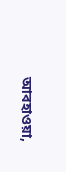আবহাওয়া,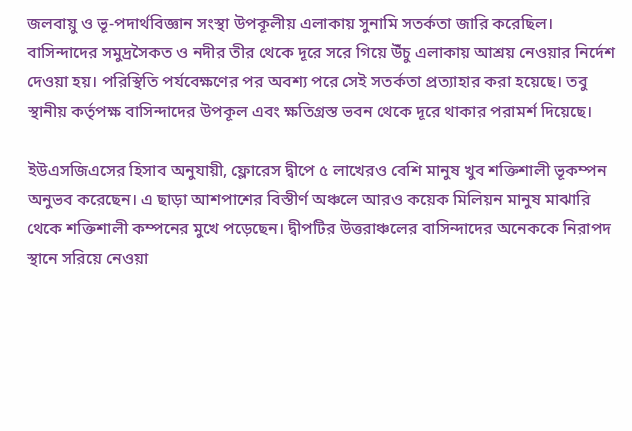জলবায়ু ও ভূ-পদার্থবিজ্ঞান সংস্থা উপকূলীয় এলাকায় সুনামি সতর্কতা জারি করেছিল। বাসিন্দাদের সমুদ্রসৈকত ও নদীর তীর থেকে দূরে সরে গিয়ে উঁচু এলাকায় আশ্রয় নেওয়ার নির্দেশ দেওয়া হয়। পরিস্থিতি পর্যবেক্ষণের পর অবশ্য পরে সেই সতর্কতা প্রত্যাহার করা হয়েছে। তবু স্থানীয় কর্তৃপক্ষ বাসিন্দাদের উপকূল এবং ক্ষতিগ্রস্ত ভবন থেকে দূরে থাকার পরামর্শ দিয়েছে।

ইউএসজিএসের হিসাব অনুযায়ী, ফ্লোরেস দ্বীপে ৫ লাখেরও বেশি মানুষ খুব শক্তিশালী ভূকম্পন অনুভব করেছেন। এ ছাড়া আশপাশের বিস্তীর্ণ অঞ্চলে আরও কয়েক মিলিয়ন মানুষ মাঝারি থেকে শক্তিশালী কম্পনের মুখে পড়েছেন। দ্বীপটির উত্তরাঞ্চলের বাসিন্দাদের অনেককে নিরাপদ স্থানে সরিয়ে নেওয়া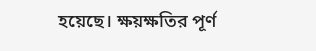হয়েছে। ক্ষয়ক্ষতির পূর্ণ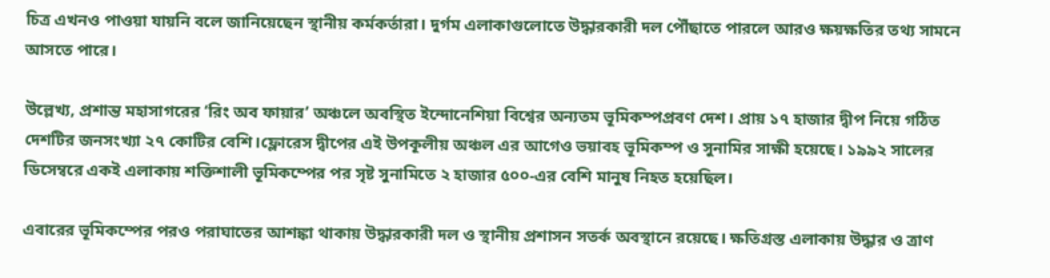চিত্র এখনও পাওয়া যায়নি বলে জানিয়েছেন স্থানীয় কর্মকর্তারা। দুর্গম এলাকাগুলোতে উদ্ধারকারী দল পৌঁছাতে পারলে আরও ক্ষয়ক্ষতির তথ্য সামনে আসতে পারে।

উল্লেখ্য, প্রশান্ত মহাসাগরের ‘রিং অব ফায়ার’ অঞ্চলে অবস্থিত ইন্দোনেশিয়া বিশ্বের অন্যতম ভূমিকম্পপ্রবণ দেশ। প্রায় ১৭ হাজার দ্বীপ নিয়ে গঠিত দেশটির জনসংখ্যা ২৭ কোটির বেশি।ফ্লোরেস দ্বীপের এই উপকূলীয় অঞ্চল এর আগেও ভয়াবহ ভূমিকম্প ও সুনামির সাক্ষী হয়েছে। ১৯৯২ সালের ডিসেম্বরে একই এলাকায় শক্তিশালী ভূমিকম্পের পর সৃষ্ট সুনামিতে ২ হাজার ৫০০-এর বেশি মানুষ নিহত হয়েছিল।

এবারের ভূমিকম্পের পরও পরাঘাতের আশঙ্কা থাকায় উদ্ধারকারী দল ও স্থানীয় প্রশাসন সতর্ক অবস্থানে রয়েছে। ক্ষতিগ্রস্ত এলাকায় উদ্ধার ও ত্রাণ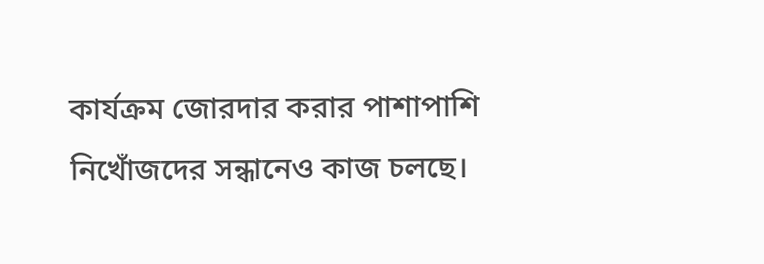কার্যক্রম জোরদার করার পাশাপাশি নিখোঁজদের সন্ধানেও কাজ চলছে।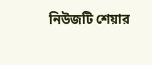নিউজটি শেয়ার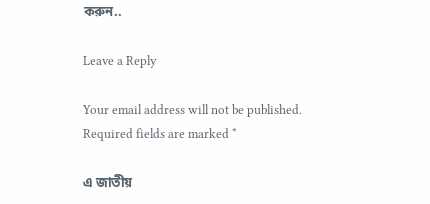করুন..

Leave a Reply

Your email address will not be published. Required fields are marked *

এ জাতীয়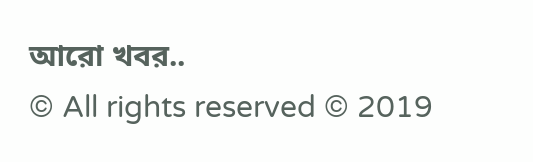আরো খবর..
© All rights reserved © 2019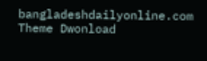bangladeshdailyonline.com
Theme Dwonload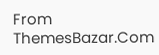From ThemesBazar.Com